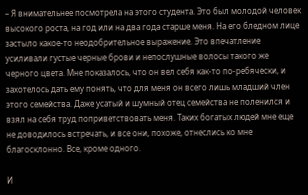– Я внимательнее посмотрела на этого студента. Это был молодой человек высокого роста, на год или на два года старше меня. На его бледном лице застыло какое-то неодобрительное выражение. Это впечатление усиливали густые черные брови и непослушные волосы такого же черного цвета. Мне показалось, что он вел себя как-то по-ребячески, и захотелось дать ему понять, что для меня он всего лишь младший член этого семейства. Даже усатый и шумный отец семейства не поленился и взял на себя труд поприветствовать меня. Таких богатых людей мне еще не доводилось встречать, и все они, похоже, отнеслись ко мне благосклонно. Все, кроме одного.

И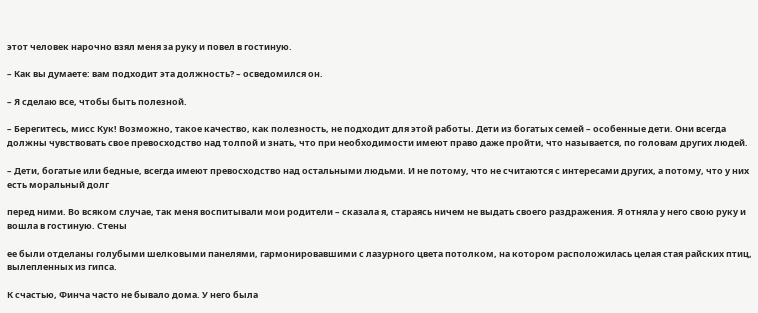этот человек нарочно взял меня за руку и повел в гостиную.

– Как вы думаете: вам подходит эта должность? – осведомился он.

– Я сделаю все, чтобы быть полезной.

– Берегитесь, мисс Кук! Возможно, такое качество, как полезность, не подходит для этой работы. Дети из богатых семей – особенные дети. Они всегда должны чувствовать свое превосходство над толпой и знать, что при необходимости имеют право даже пройти, что называется, по головам других людей.

– Дети, богатые или бедные, всегда имеют превосходство над остальными людьми. И не потому, что не считаются с интересами других, а потому, что у них есть моральный долг

перед ними. Во всяком случае, так меня воспитывали мои родители – сказала я, стараясь ничем не выдать своего раздражения. Я отняла у него свою руку и вошла в гостиную. Стены

ее были отделаны голубыми шелковыми панелями, гармонировавшими с лазурного цвета потолком, на котором расположилась целая стая райских птиц, вылепленных из гипса.

К счастью, Финча часто не бывало дома. У него была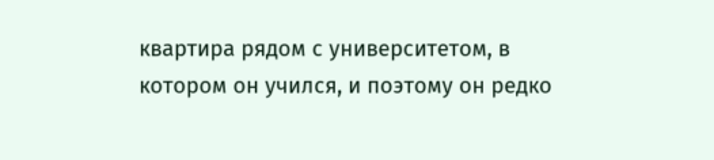квартира рядом с университетом, в котором он учился, и поэтому он редко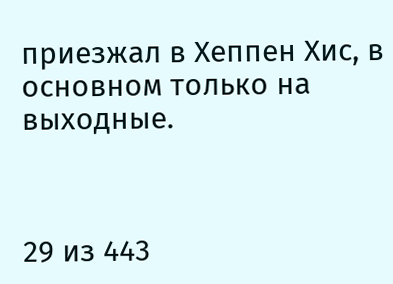приезжал в Хеппен Хис, в основном только на выходные.



29 из 443